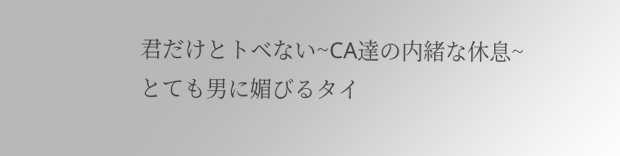君だけとトベない~CA達の内緒な休息~
とても男に媚びるタイ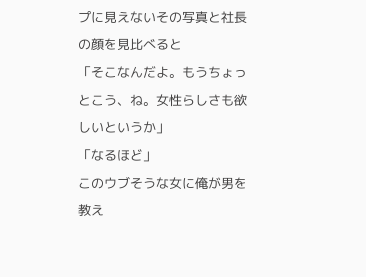プに見えないその写真と社長の顔を見比べると
「そこなんだよ。もうちょっとこう、ね。女性らしさも欲しいというか」
「なるほど」
このウブそうな女に俺が男を教え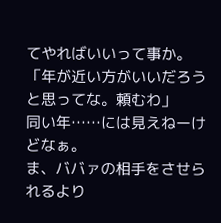てやればいいって事か。
「年が近い方がいいだろうと思ってな。頼むわ」
同い年……には見えねーけどなぁ。
ま、ババァの相手をさせられるより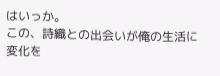はいっか。
この、詩織との出会いが俺の生活に変化を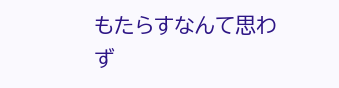もたらすなんて思わず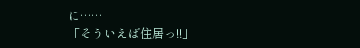に……
「そういえば住居っ!!」